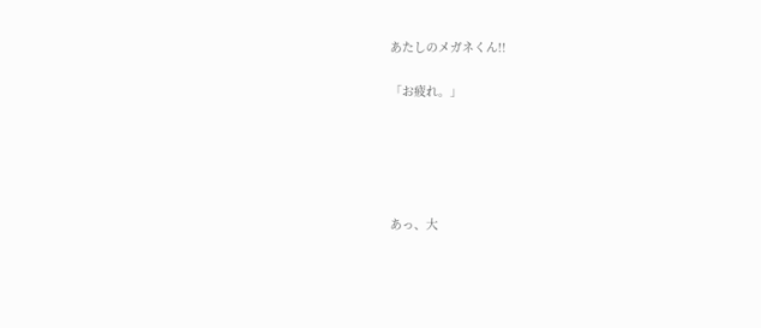あたしのメガネくん!!

「お疲れ。」





あっ、大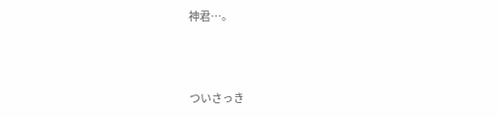神君…。



ついさっき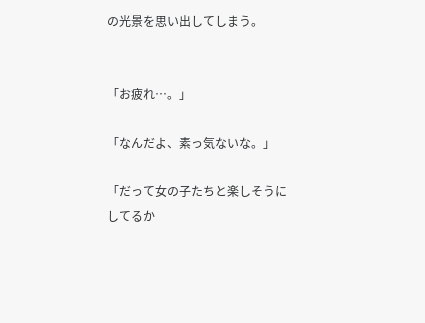の光景を思い出してしまう。


「お疲れ…。」

「なんだよ、素っ気ないな。」

「だって女の子たちと楽しそうにしてるか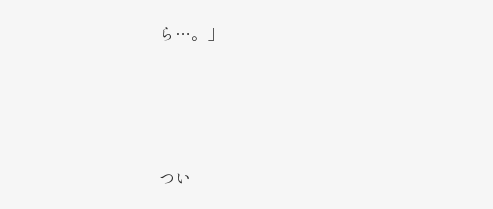ら…。」




つい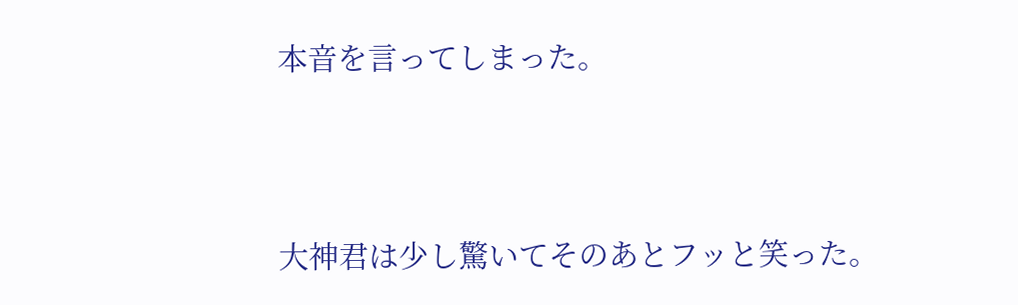本音を言ってしまった。





大神君は少し驚いてそのあとフッと笑った。